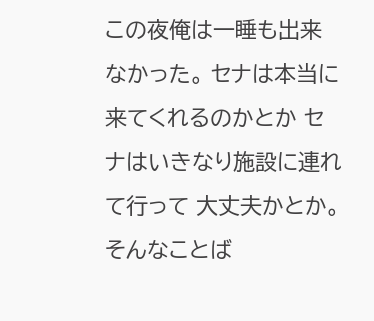この夜俺は一睡も出来なかった。 セナは本当に来てくれるのかとか セナはいきなり施設に連れて行って 大丈夫かとか。 そんなことば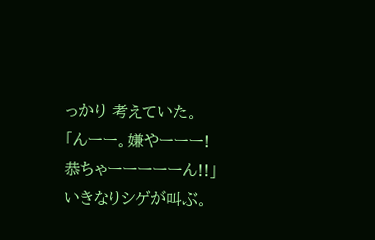っかり 考えていた。 「んーー。嫌やーーー! 恭ちゃーーーーーん!!」 いきなりシゲが叫ぶ。